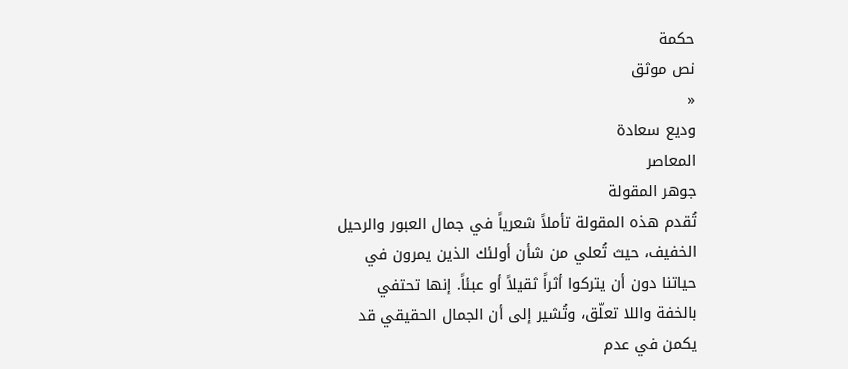حكمة
نص موثق
«
وديع سعادة
المعاصر
جوهر المقولة
تُقدم هذه المقولة تأملاً شعرياً في جمال العبور والرحيل الخفيف، حيث تُعلي من شأن أولئك الذين يمرون في حياتنا دون أن يتركوا أثراً ثقيلاً أو عبئاً. إنها تحتفي بالخفة واللا تعلّق، وتُشير إلى أن الجمال الحقيقي قد يكمن في عدم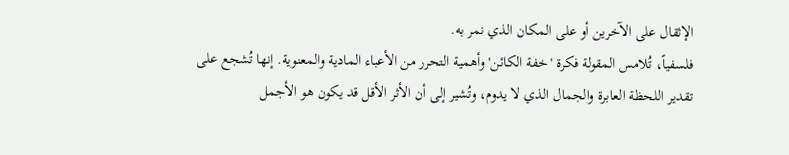الإثقال على الآخرين أو على المكان الذي نمر به.
فلسفياً، تُلامس المقولة فكرة 'خفة الكائن' وأهمية التحرر من الأعباء المادية والمعنوية. إنها تُشجع على تقدير اللحظة العابرة والجمال الذي لا يدوم، وتُشير إلى أن الأثر الأقل قد يكون هو الأجمل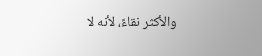والأكثر نقاءً، لأنه لا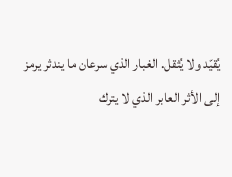يُقيّد ولا يُثقل. الغبار الذي سرعان ما يندثر يرمز إلى الأثر العابر الذي لا يترك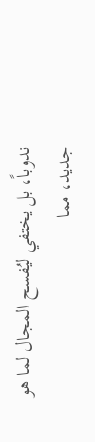ندوباً، بل يختفي ليُفسح المجال لما هو جديد، مما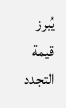يُبرز قيمة التجدد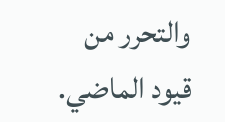والتحرر من قيود الماضي.